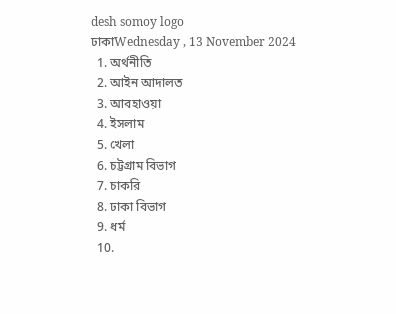desh somoy logo
ঢাকাWednesday , 13 November 2024
  1. অর্থনীতি
  2. আইন আদালত
  3. আবহাওয়া
  4. ইসলাম
  5. খেলা
  6. চট্টগ্রাম বিভাগ
  7. চাকরি
  8. ঢাকা বিভাগ
  9. ধর্ম
  10.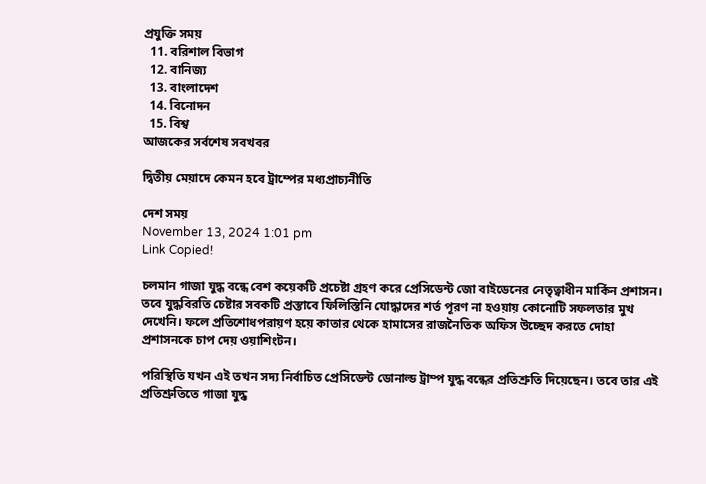প্রযুক্তি সময়
  11. বরিশাল বিভাগ
  12. বানিজ্য
  13. বাংলাদেশ
  14. বিনোদন
  15. বিশ্ব
আজকের সর্বশেষ সবখবর

দ্বিতীয় মেয়াদে কেমন হবে ট্রাম্পের মধ্যপ্রাচ্যনীতি

দেশ সময়
November 13, 2024 1:01 pm
Link Copied!

চলমান গাজা যুদ্ধ বন্ধে বেশ কয়েকটি প্রচেষ্টা গ্রহণ করে প্রেসিডেন্ট জো বাইডেনের নেতৃত্বাধীন মার্কিন প্রশাসন। তবে যুদ্ধবিরতি চেষ্টার সবকটি প্রস্তাবে ফিলিস্তিনি যোদ্ধাদের শর্ত পূরণ না হওয়ায় কোনোটি সফলতার মুখ দেখেনি। ফলে প্রতিশোধপরায়ণ হয়ে কাতার থেকে হামাসের রাজনৈতিক অফিস উচ্ছেদ করতে দোহা প্রশাসনকে চাপ দেয় ওয়াশিংটন।

পরিস্থিতি যখন এই তখন সদ্য নির্বাচিত প্রেসিডেন্ট ডোনাল্ড ট্রাম্প যুদ্ধ বন্ধের প্রতিশ্রুতি দিয়েছেন। তবে তার এই প্রতিশ্রুতিতে গাজা যুদ্ধ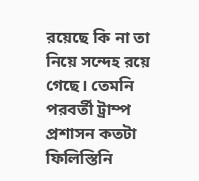রয়েছে কি না তা নিয়ে সন্দেহ রয়ে গেছে। তেমনি পরবর্তী ট্রাম্প প্রশাসন কতটা ফিলিস্তিনি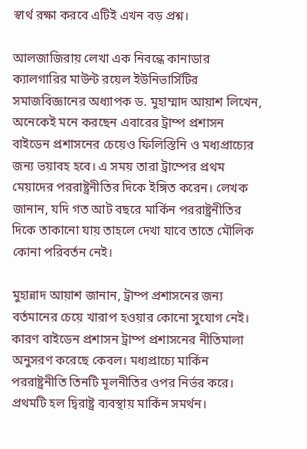স্বার্থ রক্ষা করবে এটিই এখন বড় প্রশ্ন।

আলজাজিরায় লেখা এক নিবন্ধে কানাডার ক্যালগারির মাউন্ট রয়েল ইউনিভার্সিটির সমাজবিজ্ঞানের অধ্যাপক ড. মুহাম্মাদ আয়াশ লিখেন, অনেকেই মনে করছেন এবারের ট্রাম্প প্রশাসন বাইডেন প্রশাসনের চেয়েও ফিলিস্তিনি ও মধ্যপ্রাচ্যের জন্য ভয়াবহ হবে। এ সময় তারা ট্রাম্পের প্রথম মেয়াদের পররাষ্ট্রনীতির দিকে ইঙ্গিত করেন। লেখক জানান, যদি গত আট বছরে মার্কিন পররাষ্ট্রনীতির দিকে তাকানো যায় তাহলে দেখা যাবে তাতে মৌলিক কোনা পরিবর্তন নেই।

মুহান্নাদ আয়াশ জানান, ট্রাম্প প্রশাসনের জন্য বর্তমানের চেয়ে খারাপ হওয়ার কোনো সুযোগ নেই। কারণ বাইডেন প্রশাসন ট্রাম্প প্রশাসনের নীতিমালা অনুসরণ করেছে কেবল। মধ্যপ্রাচ্যে মার্কিন পররাষ্ট্রনীতি তিনটি মূলনীতির ওপর নির্ভর করে। প্রথমটি হল দ্বিরাষ্ট্র ব্যবস্থায় মার্কিন সমর্থন।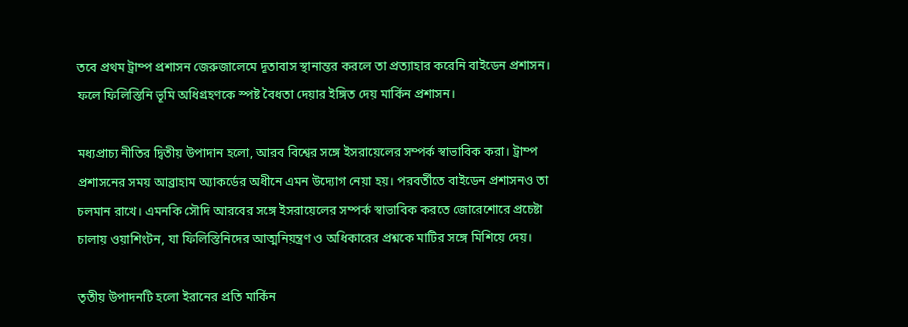তবে প্রথম ট্রাম্প প্রশাসন জেরুজালেমে দূতাবাস স্থানান্তর করলে তা প্রত্যাহার করেনি বাইডেন প্রশাসন। ফলে ফিলিস্তিনি ভূমি অধিগ্রহণকে স্পষ্ট বৈধতা দেয়ার ইঙ্গিত দেয় মার্কিন প্রশাসন।

মধ্যপ্রাচ্য নীতির দ্বিতীয় উপাদান হলো, আরব বিশ্বের সঙ্গে ইসরায়েলের সম্পর্ক স্বাভাবিক করা। ট্রাম্প প্রশাসনের সময় আব্রাহাম অ্যাকর্ডের অধীনে এমন উদ্যোগ নেয়া হয়। পরবর্তীতে বাইডেন প্রশাসনও তা চলমান রাখে। এমনকি সৌদি আরবের সঙ্গে ইসরায়েলের সম্পর্ক স্বাভাবিক করতে জোরেশোরে প্রচেষ্টা চালায় ওয়াশিংটন, যা ফিলিস্তিনিদের আত্মনিয়ন্ত্রণ ও অধিকারের প্রশ্নকে মাটির সঙ্গে মিশিয়ে দেয়।

তৃতীয় উপাদনটি হলো ইরানের প্রতি মার্কিন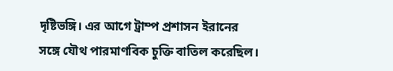দৃষ্টিভঙ্গি। এর আগে ট্রাম্প প্রশাসন ইরানের সঙ্গে যৌথ পারমাণবিক চুক্তি বাতিল করেছিল।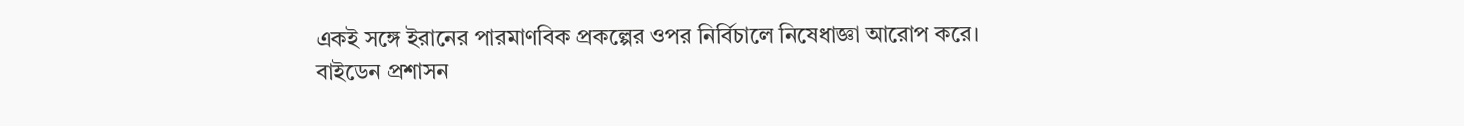একই সঙ্গে ইরানের পারমাণবিক প্রকল্পের ওপর নির্বিচালে নিষেধাজ্ঞা আরোপ করে। বাইডেন প্রশাসন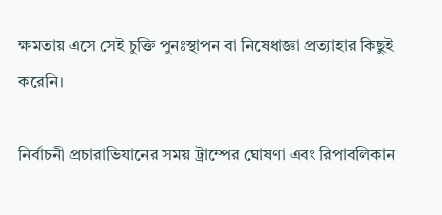ক্ষমতায় এসে সেই চুক্তি পুনঃস্থাপন বা নিষেধাজ্ঞা প্রত্যাহার কিছুই করেনি।

নির্বাচনী প্রচারাভিযানের সময় ট্রাম্পের ঘোষণা এবং রিপাবলিকান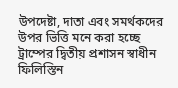উপদেষ্টা, দাতা এবং সমর্থকদের উপর ভিত্তি মনে করা হচ্ছে ট্রাম্পের দ্বিতীয় প্রশাসন স্বাধীন ফিলিস্তিন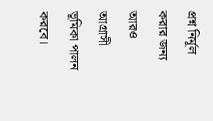প্রশ্ন নির্মূল করার জন্য আরও আগ্রাসী ভূমিকা পালন করবে।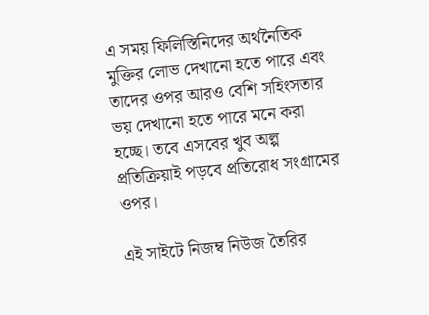এ সময় ফিলিস্তিনিদের অর্থনৈতিক মুক্তির লোভ দেখানো হতে পারে এবং তাদের ওপর আরও বেশি সহিংসতার ভয় দেখানো হতে পারে মনে করা হচ্ছে। তবে এসবের খুব অল্প প্রতিক্রিয়াই পড়বে প্রতিরোধ সংগ্রামের ওপর।

এই সাইটে নিজম্ব নিউজ তৈরির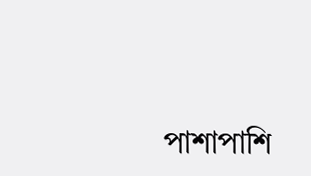পাশাপাশি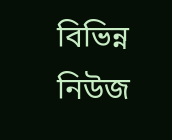বিভিন্ন নিউজ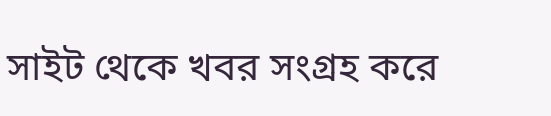সাইট থেকে খবর সংগ্রহ করে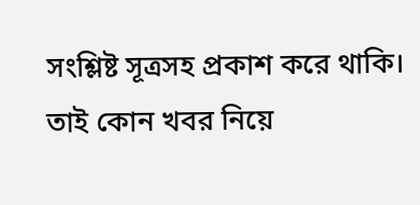সংশ্লিষ্ট সূত্রসহ প্রকাশ করে থাকি। তাই কোন খবর নিয়ে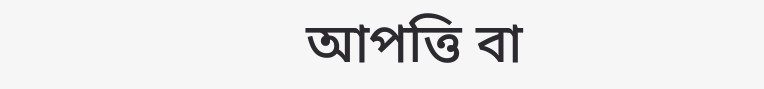আপত্তি বা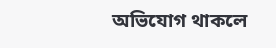অভিযোগ থাকলে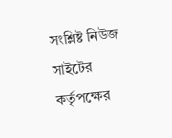সংশ্লিষ্ট নিউজ সাইটের কর্তৃপক্ষের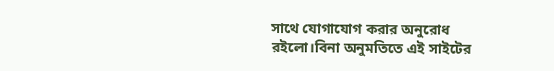সাথে যোগাযোগ করার অনুরোধ রইলো।বিনা অনুমতিতে এই সাইটের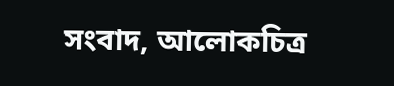সংবাদ, আলোকচিত্র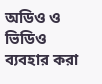অডিও ও ভিডিও ব্যবহার করা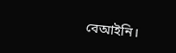বেআইনি।